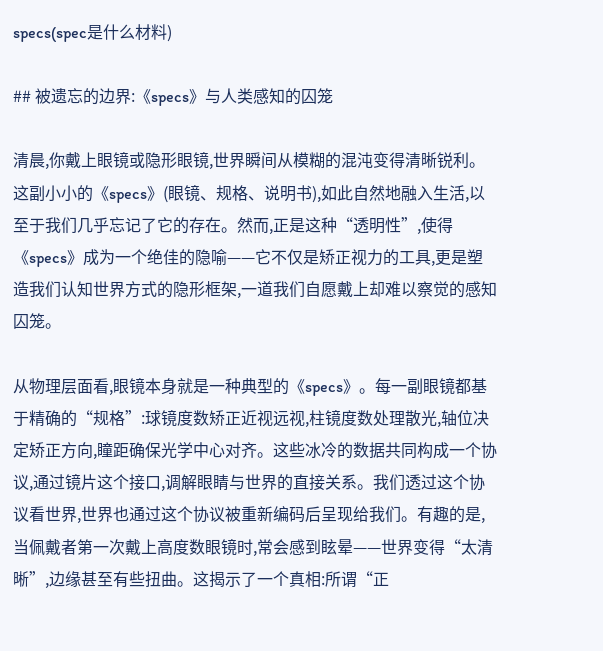specs(spec是什么材料)

## 被遗忘的边界:《specs》与人类感知的囚笼

清晨,你戴上眼镜或隐形眼镜,世界瞬间从模糊的混沌变得清晰锐利。这副小小的《specs》(眼镜、规格、说明书),如此自然地融入生活,以至于我们几乎忘记了它的存在。然而,正是这种“透明性”,使得《specs》成为一个绝佳的隐喻——它不仅是矫正视力的工具,更是塑造我们认知世界方式的隐形框架,一道我们自愿戴上却难以察觉的感知囚笼。

从物理层面看,眼镜本身就是一种典型的《specs》。每一副眼镜都基于精确的“规格”:球镜度数矫正近视远视,柱镜度数处理散光,轴位决定矫正方向,瞳距确保光学中心对齐。这些冰冷的数据共同构成一个协议,通过镜片这个接口,调解眼睛与世界的直接关系。我们透过这个协议看世界,世界也通过这个协议被重新编码后呈现给我们。有趣的是,当佩戴者第一次戴上高度数眼镜时,常会感到眩晕——世界变得“太清晰”,边缘甚至有些扭曲。这揭示了一个真相:所谓“正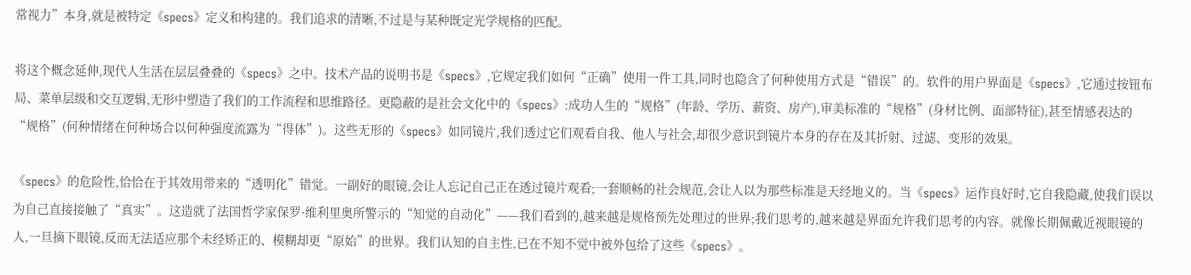常视力”本身,就是被特定《specs》定义和构建的。我们追求的清晰,不过是与某种既定光学规格的匹配。

将这个概念延伸,现代人生活在层层叠叠的《specs》之中。技术产品的说明书是《specs》,它规定我们如何“正确”使用一件工具,同时也隐含了何种使用方式是“错误”的。软件的用户界面是《specs》,它通过按钮布局、菜单层级和交互逻辑,无形中塑造了我们的工作流程和思维路径。更隐蔽的是社会文化中的《specs》:成功人生的“规格”(年龄、学历、薪资、房产),审美标准的“规格”(身材比例、面部特征),甚至情感表达的“规格”(何种情绪在何种场合以何种强度流露为“得体”)。这些无形的《specs》如同镜片,我们透过它们观看自我、他人与社会,却很少意识到镜片本身的存在及其折射、过滤、变形的效果。

《specs》的危险性,恰恰在于其效用带来的“透明化”错觉。一副好的眼镜,会让人忘记自己正在透过镜片观看;一套顺畅的社会规范,会让人以为那些标准是天经地义的。当《specs》运作良好时,它自我隐藏,使我们误以为自己直接接触了“真实”。这造就了法国哲学家保罗·维利里奥所警示的“知觉的自动化”——我们看到的,越来越是规格预先处理过的世界;我们思考的,越来越是界面允许我们思考的内容。就像长期佩戴近视眼镜的人,一旦摘下眼镜,反而无法适应那个未经矫正的、模糊却更“原始”的世界。我们认知的自主性,已在不知不觉中被外包给了这些《specs》。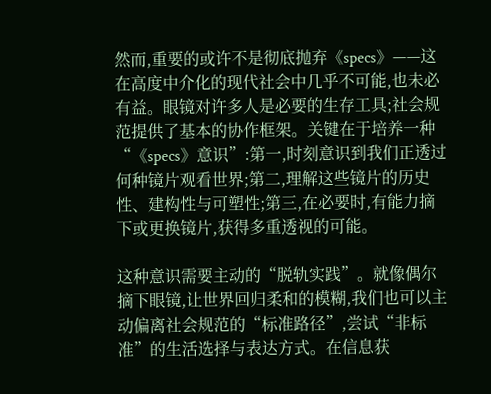然而,重要的或许不是彻底抛弃《specs》——这在高度中介化的现代社会中几乎不可能,也未必有益。眼镜对许多人是必要的生存工具;社会规范提供了基本的协作框架。关键在于培养一种“《specs》意识”:第一,时刻意识到我们正透过何种镜片观看世界;第二,理解这些镜片的历史性、建构性与可塑性;第三,在必要时,有能力摘下或更换镜片,获得多重透视的可能。

这种意识需要主动的“脱轨实践”。就像偶尔摘下眼镜,让世界回归柔和的模糊,我们也可以主动偏离社会规范的“标准路径”,尝试“非标准”的生活选择与表达方式。在信息获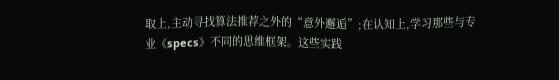取上,主动寻找算法推荐之外的“意外邂逅”;在认知上,学习那些与专业《specs》不同的思维框架。这些实践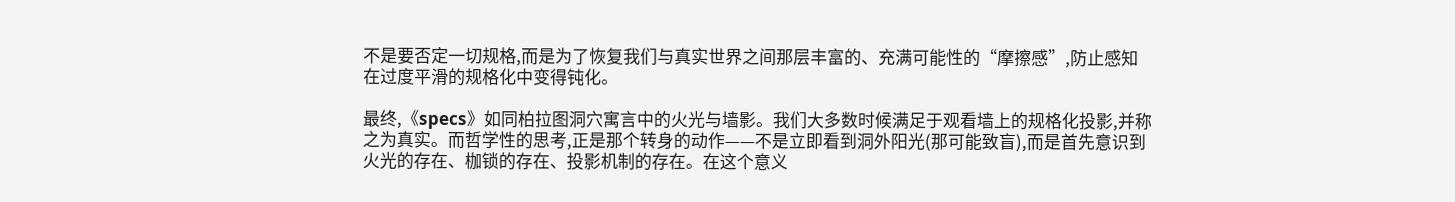不是要否定一切规格,而是为了恢复我们与真实世界之间那层丰富的、充满可能性的“摩擦感”,防止感知在过度平滑的规格化中变得钝化。

最终,《specs》如同柏拉图洞穴寓言中的火光与墙影。我们大多数时候满足于观看墙上的规格化投影,并称之为真实。而哲学性的思考,正是那个转身的动作——不是立即看到洞外阳光(那可能致盲),而是首先意识到火光的存在、枷锁的存在、投影机制的存在。在这个意义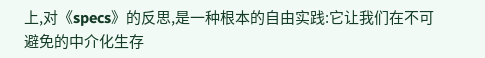上,对《specs》的反思,是一种根本的自由实践:它让我们在不可避免的中介化生存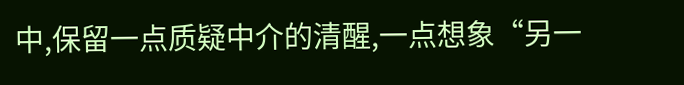中,保留一点质疑中介的清醒,一点想象“另一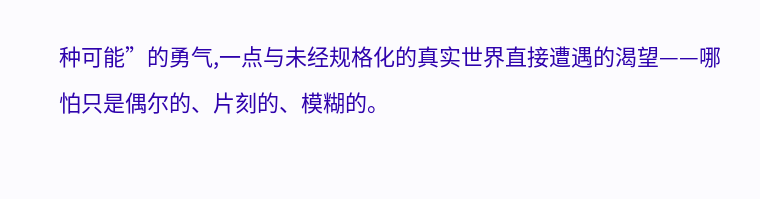种可能”的勇气,一点与未经规格化的真实世界直接遭遇的渴望——哪怕只是偶尔的、片刻的、模糊的。